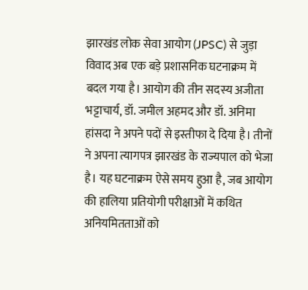झारखंड लोक सेवा आयोग (JPSC) से जुड़ा विवाद अब एक बड़े प्रशासनिक घटनाक्रम में बदल गया है। आयोग की तीन सदस्य अजीता भट्टाचार्य, डॉ. जमील अहमद और डॉ. अनिमा हांसदा ने अपने पदों से इस्तीफा दे दिया है। तीनों ने अपना त्यागपत्र झारखंड के राज्यपाल को भेजा है। यह घटनाक्रम ऐसे समय हुआ है, जब आयोग की हालिया प्रतियोगी परीक्षाओं में कथित अनियमितताओं को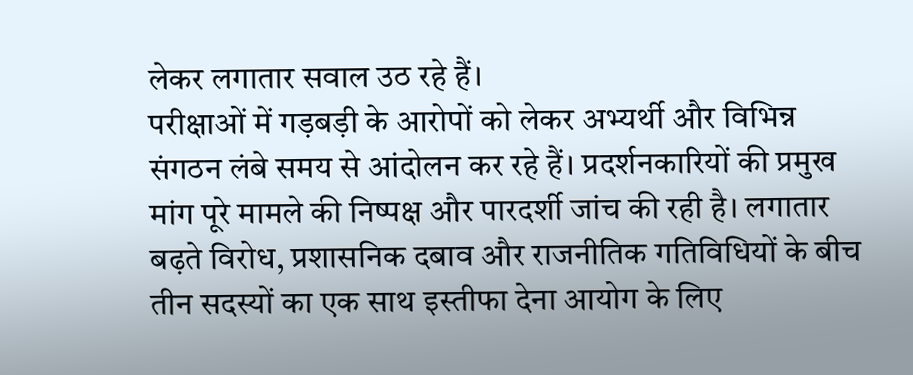लेकर लगातार सवाल उठ रहे हैं।
परीक्षाओं में गड़बड़ी के आरोपों को लेकर अभ्यर्थी और विभिन्न संगठन लंबे समय से आंदोलन कर रहे हैं। प्रदर्शनकारियों की प्रमुख मांग पूरे मामले की निष्पक्ष और पारदर्शी जांच की रही है। लगातार बढ़ते विरोध, प्रशासनिक दबाव और राजनीतिक गतिविधियों के बीच तीन सदस्यों का एक साथ इस्तीफा देना आयोग के लिए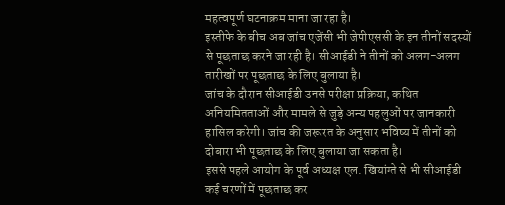महत्वपूर्ण घटनाक्रम माना जा रहा है।
इस्तीफे के बीच अब जांच एजेंसी भी जेपीएससी के इन तीनों सदस्यों से पूछताछ करने जा रही है। सीआईडी ने तीनों को अलग-अलग तारीखों पर पूछताछ के लिए बुलाया है।
जांच के दौरान सीआईडी उनसे परीक्षा प्रक्रिया, कथित अनियमितताओं और मामले से जुड़े अन्य पहलुओं पर जानकारी हासिल करेगी। जांच की जरूरत के अनुसार भविष्य में तीनों को दोबारा भी पूछताछ के लिए बुलाया जा सकता है।
इससे पहले आयोग के पूर्व अध्यक्ष एल. खियांग्ते से भी सीआईडी कई चरणों में पूछताछ कर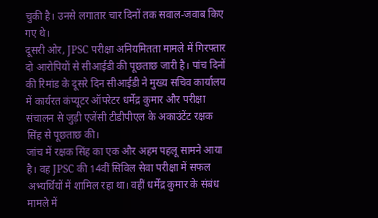चुकी है। उनसे लगातार चार दिनों तक सवाल-जवाब किए गए थे।
दूसरी ओर, JPSC परीक्षा अनियमितता मामले में गिरफ्तार दो आरोपियों से सीआईडी की पूछताछ जारी है। पांच दिनों की रिमांड के दूसरे दिन सीआईडी ने मुख्य सचिव कार्यालय में कार्यरत कंप्यूटर ऑपरेटर धर्मेंद्र कुमार और परीक्षा संचालन से जुड़ी एजेंसी टीडीपीएल के अकाउंटेंट रक्षक सिंह से पूछताछ की।
जांच में रक्षक सिंह का एक और अहम पहलू सामने आया है। वह JPSC की 14वीं सिविल सेवा परीक्षा में सफल अभ्यर्थियों में शामिल रहा था। वहीं धर्मेंद्र कुमार के संबंध मामले में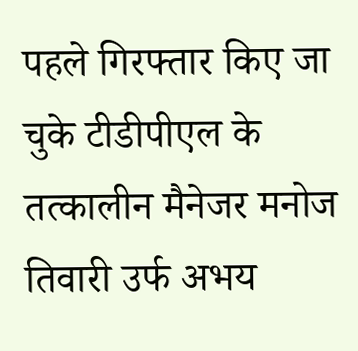पहले गिरफ्तार किए जा चुके टीडीपीएल के तत्कालीन मैनेजर मनोज तिवारी उर्फ अभय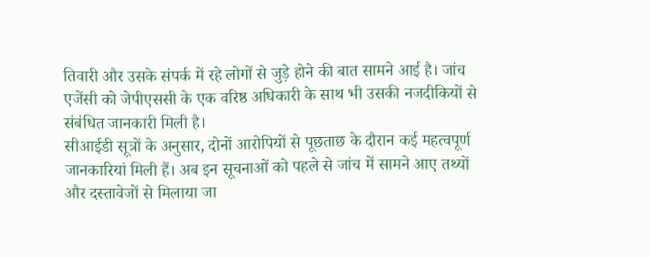तिवारी और उसके संपर्क में रहे लोगों से जुड़े होने की बात सामने आई है। जांच एजेंसी को जेपीएससी के एक वरिष्ठ अधिकारी के साथ भी उसकी नजदीकियों से संबंधित जानकारी मिली है।
सीआईडी सूत्रों के अनुसार, दोनों आरोपियों से पूछताछ के दौरान कई महत्वपूर्ण जानकारियां मिली हैं। अब इन सूचनाओं को पहले से जांच में सामने आए तथ्यों और दस्तावेजों से मिलाया जा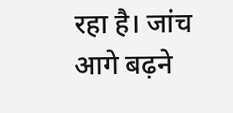रहा है। जांच आगे बढ़ने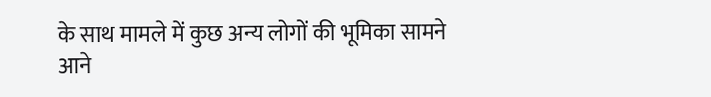के साथ मामले में कुछ अन्य लोगों की भूमिका सामने आने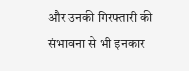और उनकी गिरफ्तारी की संभावना से भी इनकार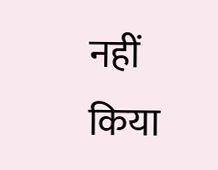नहीं किया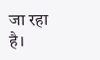जा रहा है।